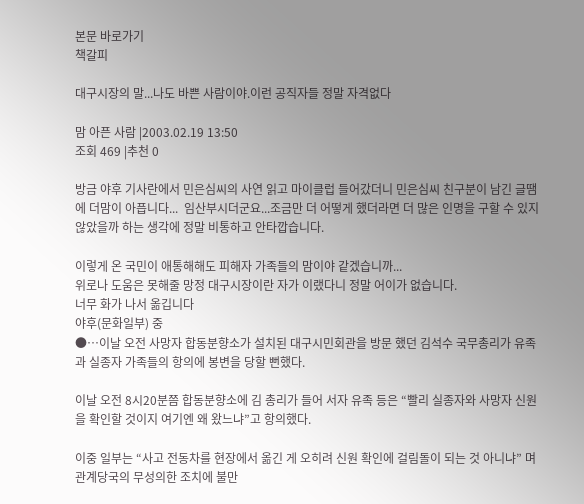본문 바로가기
책갈피

대구시장의 말...나도 바쁜 사람이야.이런 공직자들 정말 자격없다

맘 아픈 사람 |2003.02.19 13:50
조회 469 |추천 0

방금 야후 기사란에서 민은심씨의 사연 읽고 마이클럽 들어갔더니 민은심씨 친구분이 남긴 글땜에 더맘이 아픕니다...  임산부시더군요...조금만 더 어떻게 했더라면 더 많은 인명을 구할 수 있지 않았을까 하는 생각에 정말 비통하고 안타깝습니다.

이렇게 온 국민이 애통해해도 피해자 가족들의 맘이야 같겠습니까...
위로나 도움은 못해줄 망정 대구시장이란 자가 이랬다니 정말 어이가 없습니다.
너무 화가 나서 옮깁니다
야후(문화일부) 중
●…이날 오전 사망자 합동분향소가 설치된 대구시민회관을 방문 했던 김석수 국무총리가 유족과 실종자 가족들의 항의에 봉변을 당할 뻔했다.

이날 오전 8시20분쯤 합동분향소에 김 총리가 들어 서자 유족 등은 “빨리 실종자와 사망자 신원을 확인할 것이지 여기엔 왜 왔느냐”고 항의했다.

이중 일부는 “사고 전동차를 현장에서 옮긴 게 오히려 신원 확인에 걸림돌이 되는 것 아니냐” 며 관계당국의 무성의한 조치에 불만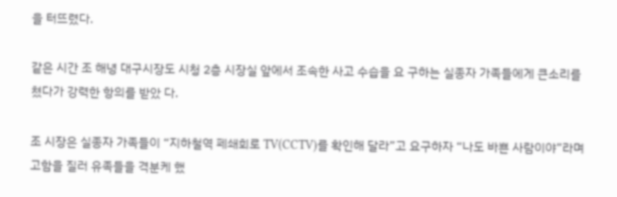을 터뜨렸다.

같은 시간 조 해녕 대구시장도 시청 2층 시장실 앞에서 조속한 사고 수습을 요 구하는 실종자 가족들에게 큰소리를 쳤다가 강력한 항의를 받았 다.

조 시장은 실종자 가족들이 “지하철역 페쇄회로 TV(CCTV)를 확인해 달라”고 요구하자 “나도 바쁜 사람이야”라며 고함을 질러 유족들을 격분케 했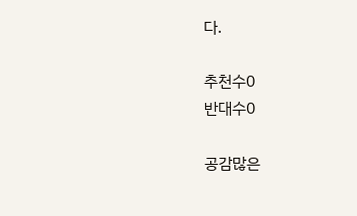다.

추천수0
반대수0

공감많은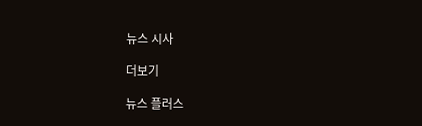뉴스 시사

더보기

뉴스 플러스